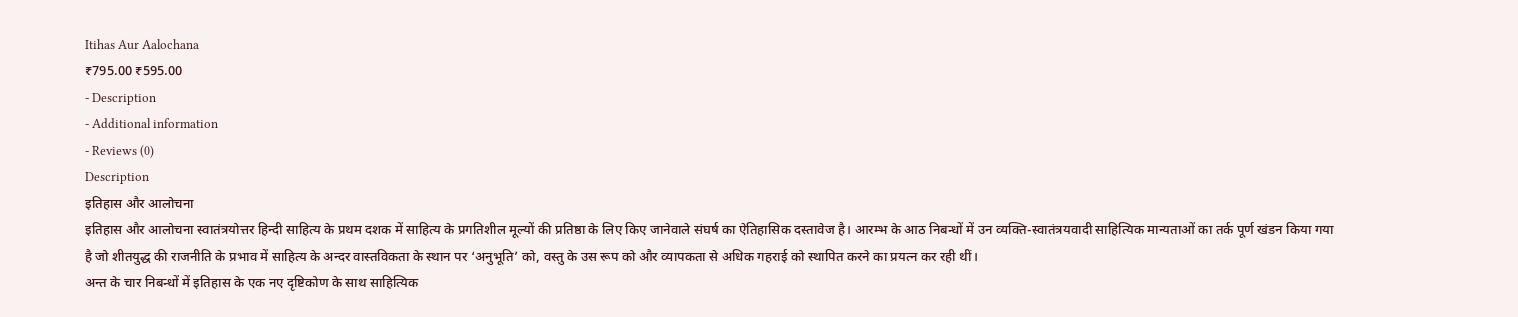Itihas Aur Aalochana
₹795.00 ₹595.00
- Description
- Additional information
- Reviews (0)
Description
इतिहास और आलोचना
इतिहास और आलोचना स्वातंत्रयोत्तर हिन्दी साहित्य के प्रथम दशक में साहित्य के प्रगतिशील मूल्यों की प्रतिष्ठा के लिए किए जानेवाले संघर्ष का ऐतिहासिक दस्तावेज है। आरम्भ के आठ निबन्धों में उन व्यक्ति-स्वातंत्रयवादी साहित्यिक मान्यताओं का तर्क पूर्ण खंडन किया गया है जो शीतयुद्ध की राजनीति के प्रभाव में साहित्य के अन्दर वास्तविकता के स्थान पर ‘अनुभूति’ को, वस्तु के उस रूप को और व्यापकता से अधिक गहराई को स्थापित करने का प्रयत्न कर रही थीं।
अन्त के चार निबन्धों में इतिहास के एक नए दृष्टिकोण के साथ साहित्यिक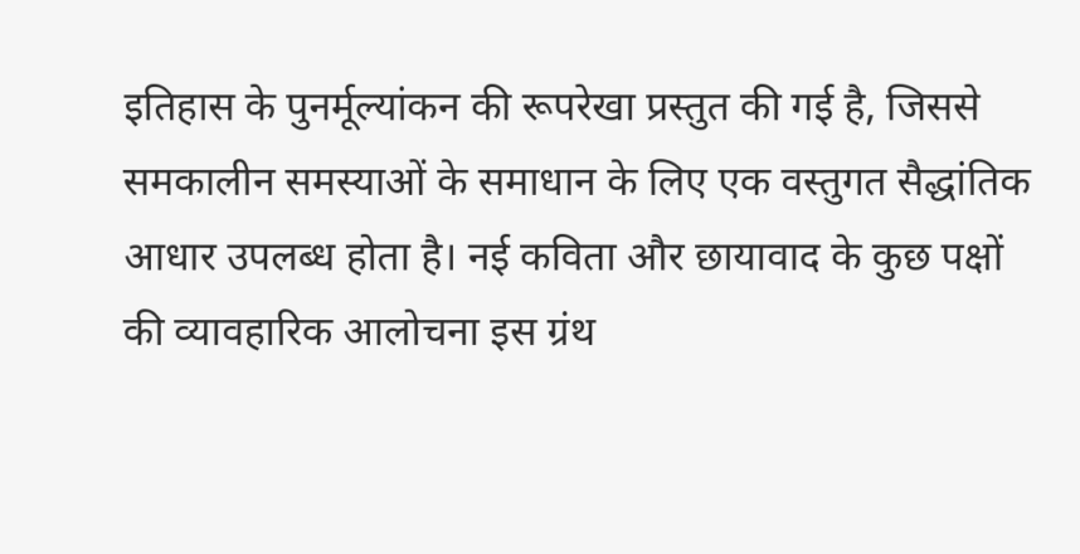इतिहास के पुनर्मूल्यांकन की रूपरेखा प्रस्तुत की गई है, जिससे समकालीन समस्याओं के समाधान के लिए एक वस्तुगत सैद्धांतिक आधार उपलब्ध होता है। नई कविता और छायावाद के कुछ पक्षों की व्यावहारिक आलोचना इस ग्रंथ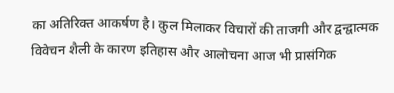का अतिरिक्त आकर्षण है। कुल मिलाकर विचारों की ताजगी और द्वन्द्वात्मक विवेचन शैली के कारण इतिहास और आलोचना आज भी प्रासंगिक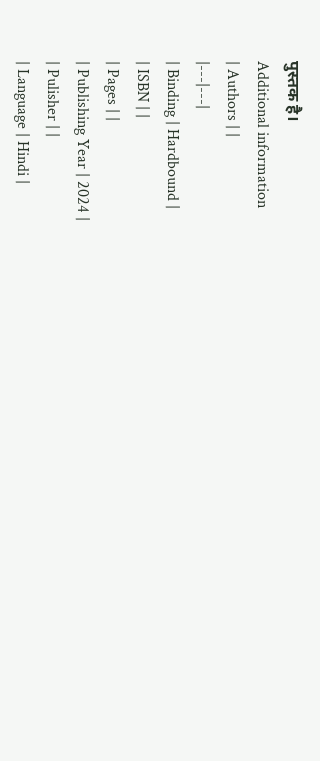पुस्तक है।
Additional information
| Authors | |
|---|---|
| Binding | Hardbound |
| ISBN | |
| Pages | |
| Publishing Year | 2024 |
| Pulisher | |
| Language | Hindi |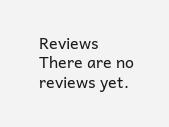Reviews
There are no reviews yet.